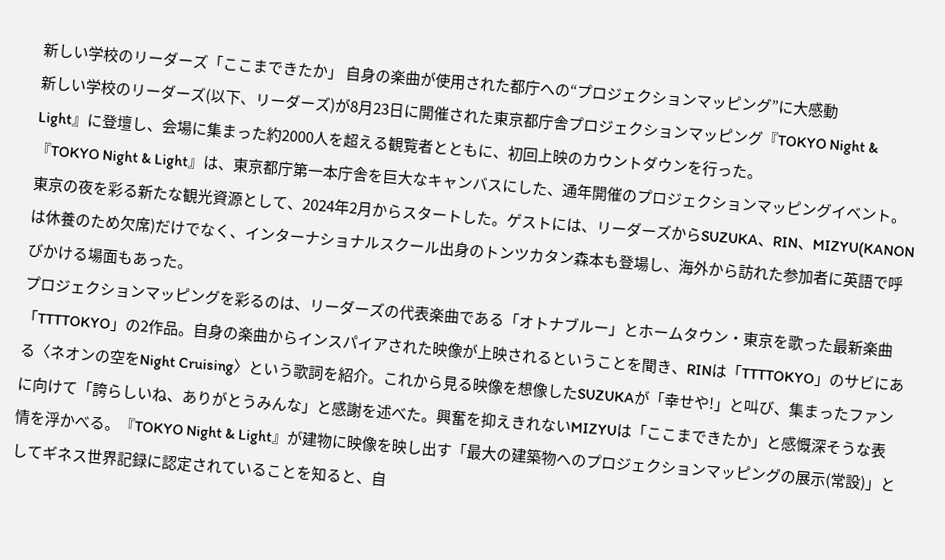新しい学校のリーダーズ「ここまできたか」 自身の楽曲が使用された都庁への“プロジェクションマッピング”に大感動
新しい学校のリーダーズ(以下、リーダーズ)が8月23日に開催された東京都庁舎プロジェクションマッピング『TOKYO Night & Light』に登壇し、会場に集まった約2000人を超える観覧者とともに、初回上映のカウントダウンを行った。
『TOKYO Night & Light』は、東京都庁第一本庁舎を巨大なキャンバスにした、通年開催のプロジェクションマッピングイベント。東京の夜を彩る新たな観光資源として、2024年2月からスタートした。ゲストには、リーダーズからSUZUKA、RIN、MIZYU(KANONは休養のため欠席)だけでなく、インターナショナルスクール出身のトンツカタン森本も登場し、海外から訪れた参加者に英語で呼びかける場面もあった。
プロジェクションマッピングを彩るのは、リーダーズの代表楽曲である「オトナブルー」とホームタウン・東京を歌った最新楽曲「TTTTOKYO」の2作品。自身の楽曲からインスパイアされた映像が上映されるということを聞き、RINは「TTTTOKYO」のサビにある〈ネオンの空をNight Cruising〉という歌詞を紹介。これから見る映像を想像したSUZUKAが「幸せや!」と叫び、集まったファンに向けて「誇らしいね、ありがとうみんな」と感謝を述べた。興奮を抑えきれないMIZYUは「ここまできたか」と感慨深そうな表情を浮かべる。『TOKYO Night & Light』が建物に映像を映し出す「最大の建築物へのプロジェクションマッピングの展示(常設)」としてギネス世界記録に認定されていることを知ると、自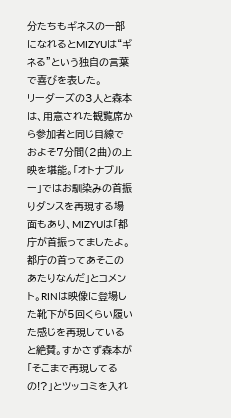分たちもギネスの一部になれるとMIZYUは“ギネる”という独自の言葉で喜びを表した。
リーダーズの3人と森本は、用意された観覧席から参加者と同じ目線でおよそ7分間(2曲)の上映を堪能。「オトナブルー」ではお馴染みの首振りダンスを再現する場面もあり、MIZYUは「都庁が首振ってましたよ。都庁の首ってあそこのあたりなんだ」とコメント。RINは映像に登場した靴下が5回くらい履いた感じを再現していると絶賛。すかさず森本が「そこまで再現してるの!?」とツッコミを入れ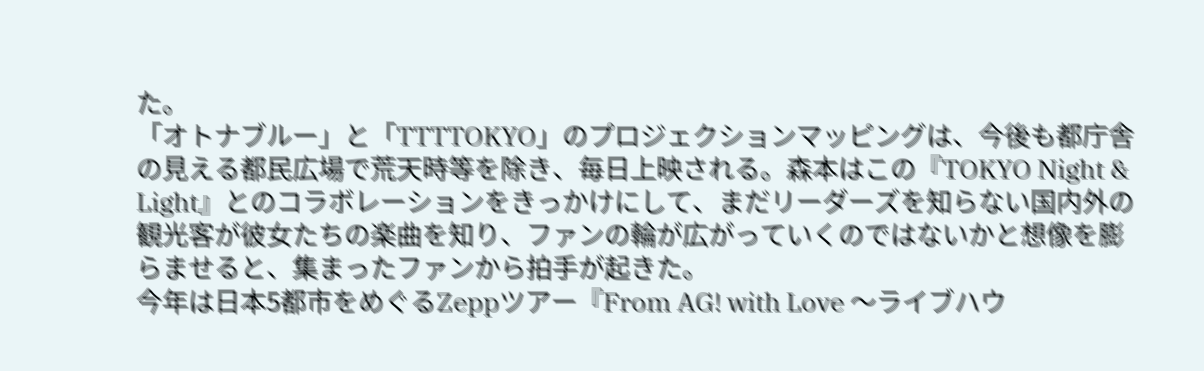た。
「オトナブルー」と「TTTTOKYO」のプロジェクションマッピングは、今後も都庁舎の見える都民広場で荒天時等を除き、毎日上映される。森本はこの『TOKYO Night & Light』とのコラボレーションをきっかけにして、まだリーダーズを知らない国内外の観光客が彼女たちの楽曲を知り、ファンの輪が広がっていくのではないかと想像を膨らませると、集まったファンから拍手が起きた。
今年は日本5都市をめぐるZeppツアー『From AG! with Love 〜ライブハウ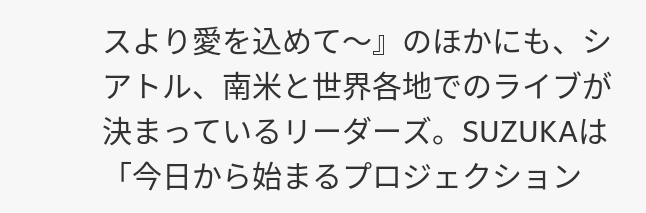スより愛を込めて〜』のほかにも、シアトル、南米と世界各地でのライブが決まっているリーダーズ。SUZUKAは「今日から始まるプロジェクション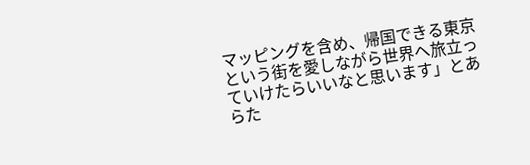マッピングを含め、帰国できる東京という街を愛しながら世界へ旅立っていけたらいいなと思います」とあらた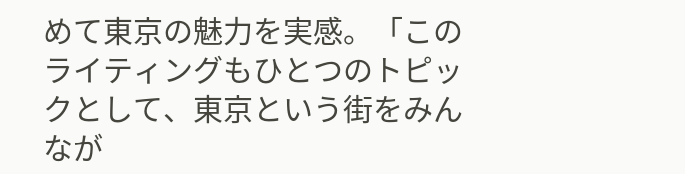めて東京の魅力を実感。「このライティングもひとつのトピックとして、東京という街をみんなが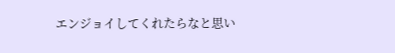エンジョイしてくれたらなと思い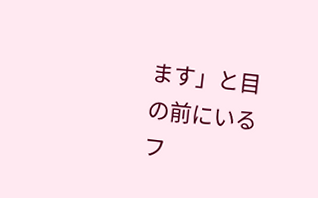ます」と目の前にいるフ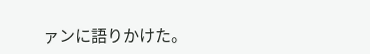ァンに語りかけた。